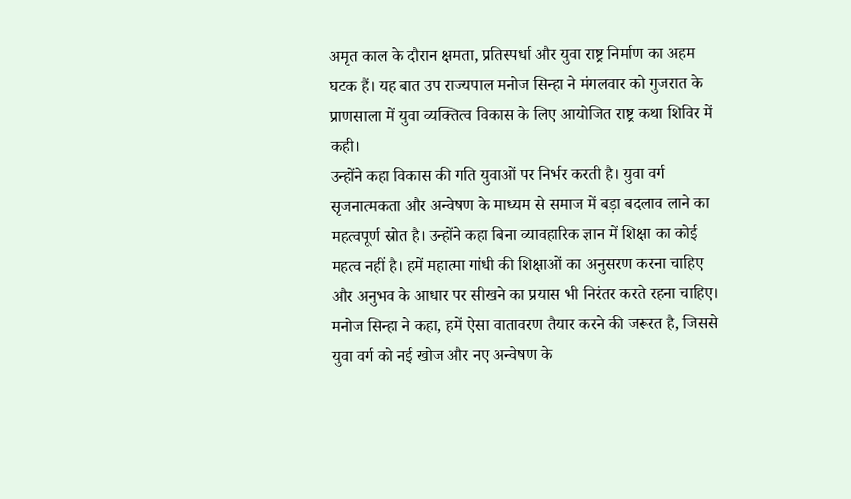अमृत काल के दौरान क्षमता, प्रतिस्पर्धा और युवा राष्ट्र निर्माण का अहम घटक हैं। यह बात उप राज्यपाल मनोज सिन्हा ने मंगलवार को गुजरात के प्राणसाला में युवा व्यक्तित्व विकास के लिए आयोजित राष्ट्र कथा शिविर में कही।
उन्होंने कहा विकास की गति युवाओं पर निर्भर करती है। युवा वर्ग सृजनात्मकता और अन्वेषण के माध्यम से समाज में बड़ा बदलाव लाने का महत्वपूर्ण स्रोत है। उन्होंने कहा बिना व्यावहारिक ज्ञान में शिक्षा का कोई महत्व नहीं है। हमें महात्मा गांधी की शिक्षाओं का अनुसरण करना चाहिए और अनुभव के आधार पर सीखने का प्रयास भी निरंतर करते रहना चाहिए।
मनोज सिन्हा ने कहा, हमें ऐसा वातावरण तैयार करने की जरूरत है, जिससे युवा वर्ग को नई खोज और नए अन्वेषण के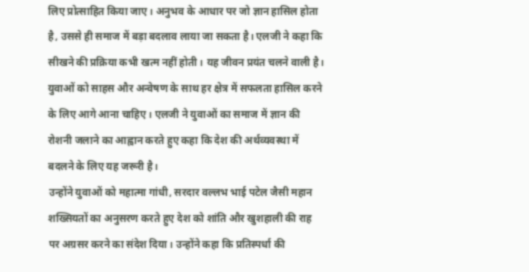लिए प्रोत्साहित किया जाए। अनुभव के आधार पर जो ज्ञान हासिल होता है, उससे ही समाज में बड़ा बदलाव लाया जा सकता है। एलजी ने कहा कि सीखने की प्रक्रिया कभी खत्म नहीं होती। यह जीवन प्रयंत चलने वाली है। युवाओं को साहस और अन्वेषण के साथ हर क्षेत्र में सफलता हासिल करने के लिए आगे आना चाहिए। एलजी ने युवाओं का समाज में ज्ञान की रोशनी जलाने का आह्वान करते हुए कहा कि देश की अर्थव्यवस्था में बदलने के लिए यह जरूरी है।
उन्होंने युवाओं को महात्मा गांधी, सरदार वल्लभ भाई पटेल जैसी महान शख्सियतों का अनुसरण करते हुए देश को शांति और खुशहाली की राह पर अग्रसर करने का संदेश दिया। उन्होंने कहा कि प्रतिस्पर्धा की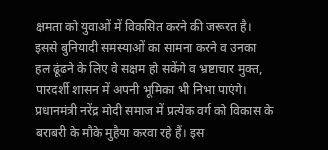क्षमता को युवाओं में विकसित करने की जरूरत है। इससे बुनियादी समस्याओं का सामना करने व उनका हल ढूंढने के लिए वे सक्षम हो सकेंगे व भ्रष्टाचार मुक्त, पारदर्शी शासन में अपनी भूमिका भी निभा पाएंगे। प्रधानमंत्री नरेंद्र मोदी समाज में प्रत्येक वर्ग को विकास के बराबरी के मौके मुहैया करवा रहे हैं। इस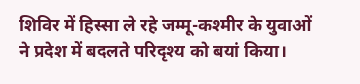शिविर में हिस्सा ले रहे जम्मू-कश्मीर के युवाओं ने प्रदेश में बदलते परिदृश्य को बयां किया।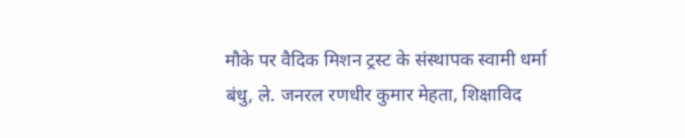मौके पर वैदिक मिशन ट्रस्ट के संस्थापक स्वामी धर्मा बंधु, ले. जनरल रणधीर कुमार मेहता, शिक्षाविद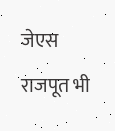जेएस राजपूत भी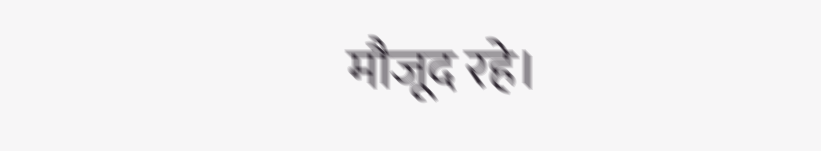मौजूद रहे।